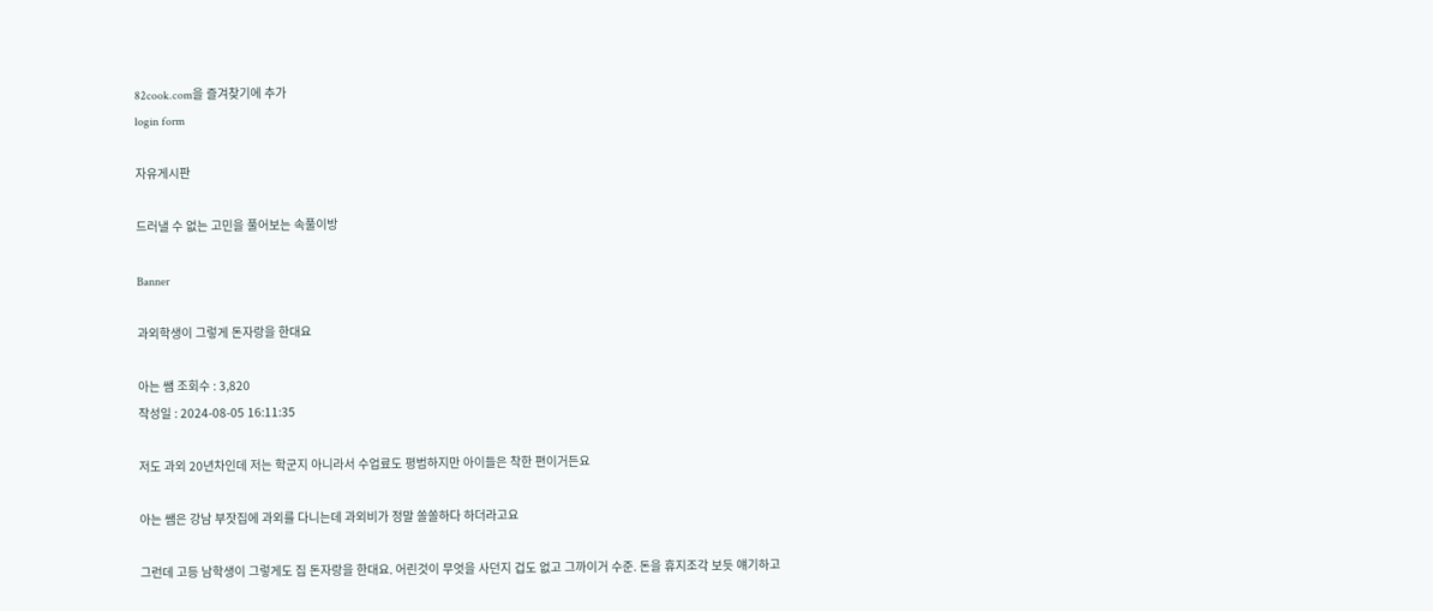82cook.com을 즐겨찾기에 추가
login form

자유게시판

드러낼 수 없는 고민을 풀어보는 속풀이방

Banner

과외학생이 그렇게 돈자랑을 한대요

아는 쌤 조회수 : 3,820
작성일 : 2024-08-05 16:11:35

저도 과외 20년차인데 저는 학군지 아니라서 수업료도 평범하지만 아이들은 착한 편이거든요

아는 쌤은 강남 부잣집에 과외를 다니는데 과외비가 정말 쏠쏠하다 하더라고요

그런데 고등 남학생이 그렇게도 집 돈자랑을 한대요. 어린것이 무엇을 사던지 겁도 없고 그까이거 수준. 돈을 휴지조각 보듯 얘기하고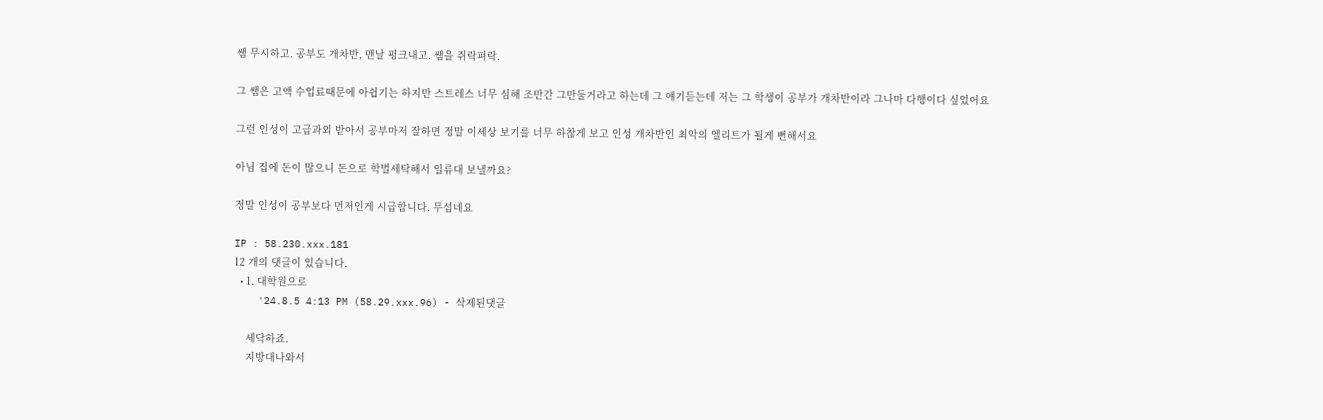쌤 무시하고. 공부도 개차반, 맨날 펑크내고. 쌤을 쥐락펴락.

그 쌤은 고액 수업료때문에 아쉽기는 하지만 스트레스 너무 심해 조만간 그만둘거라고 하는데 그 얘기듣는데 저는 그 학생이 공부가 개차반이라 그나마 다행이다 싶었어요

그런 인성이 고급과외 받아서 공부마저 잘하면 정말 이세상 보기를 너무 하찮게 보고 인성 개차반인 최악의 엘리트가 될게 뻔해서요

아님 집에 돈이 많으니 돈으로 학벌세탁해서 일류대 보낼까요?

정말 인성이 공부보다 먼저인게 시급합니다. 무섭네요

IP : 58.230.xxx.181
12 개의 댓글이 있습니다.
  • 1. 대학원으로
    '24.8.5 4:13 PM (58.29.xxx.96) - 삭제된댓글

    세닥하죠.
    지방대나와서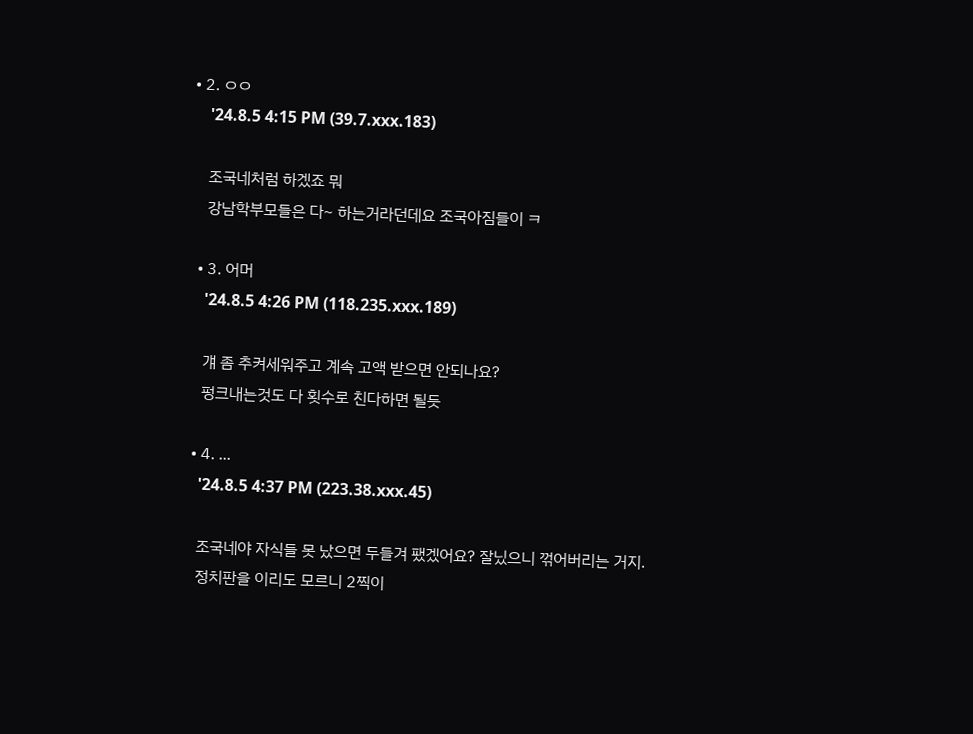• 2. ㅇㅇ
    '24.8.5 4:15 PM (39.7.xxx.183)

    조국네처럼 하겠죠 뭐
    강남학부모들은 다~ 하는거라던데요 조국아짐들이 ㅋ

  • 3. 어머
    '24.8.5 4:26 PM (118.235.xxx.189)

    걔 좀 추켜세워주고 계속 고액 받으면 안되나요?
    펑크내는것도 다 횟수로 친다하면 될듯

  • 4. ...
    '24.8.5 4:37 PM (223.38.xxx.45)

    조국네야 자식들 못 났으면 두들겨 팼겠어요? 잘닜으니 꺾어버리는 거지.
    정치판을 이리도 모르니 2찍이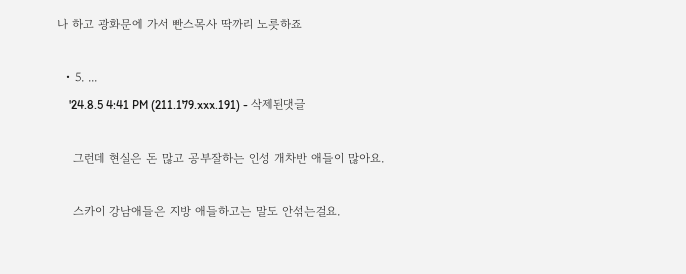나 하고 광화문에 가서 빤스목사 딱까리 노릇하죠

  • 5. ...
    '24.8.5 4:41 PM (211.179.xxx.191) - 삭제된댓글

    그런데 현실은 돈 많고 공부잘하는 인성 개차반 애들이 많아요.

    스카이 강남애들은 지방 애들하고는 말도 안섞는걸요.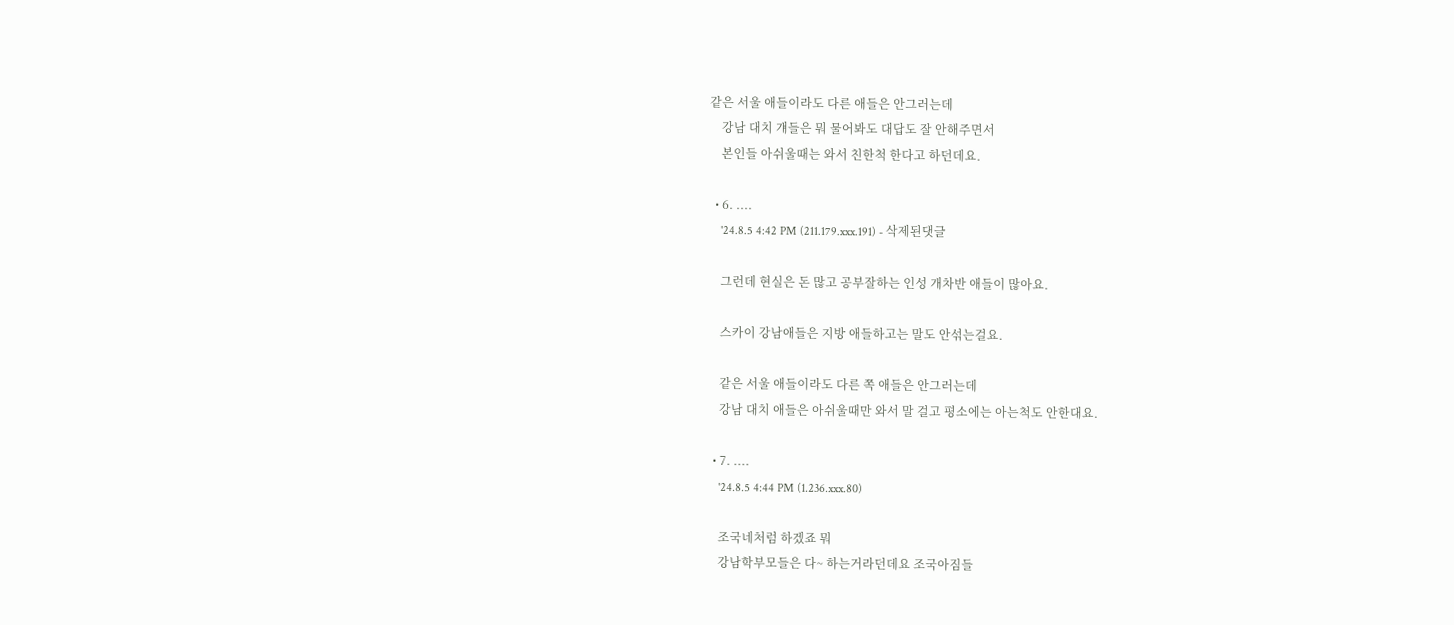같은 서울 애들이라도 다른 애들은 안그러는데
    강남 대치 걔들은 뭐 물어봐도 대답도 잘 안해주면서
    본인들 아쉬울때는 와서 친한척 한다고 하던데요.

  • 6. ....
    '24.8.5 4:42 PM (211.179.xxx.191) - 삭제된댓글

    그런데 현실은 돈 많고 공부잘하는 인성 개차반 애들이 많아요.

    스카이 강남애들은 지방 애들하고는 말도 안섞는걸요.

    같은 서울 애들이라도 다른 쪽 애들은 안그러는데
    강남 대치 애들은 아쉬울때만 와서 말 걸고 평소에는 아는척도 안한대요.

  • 7. ....
    '24.8.5 4:44 PM (1.236.xxx.80)

    조국네처럼 하겠죠 뭐
    강남학부모들은 다~ 하는거라던데요 조국아짐들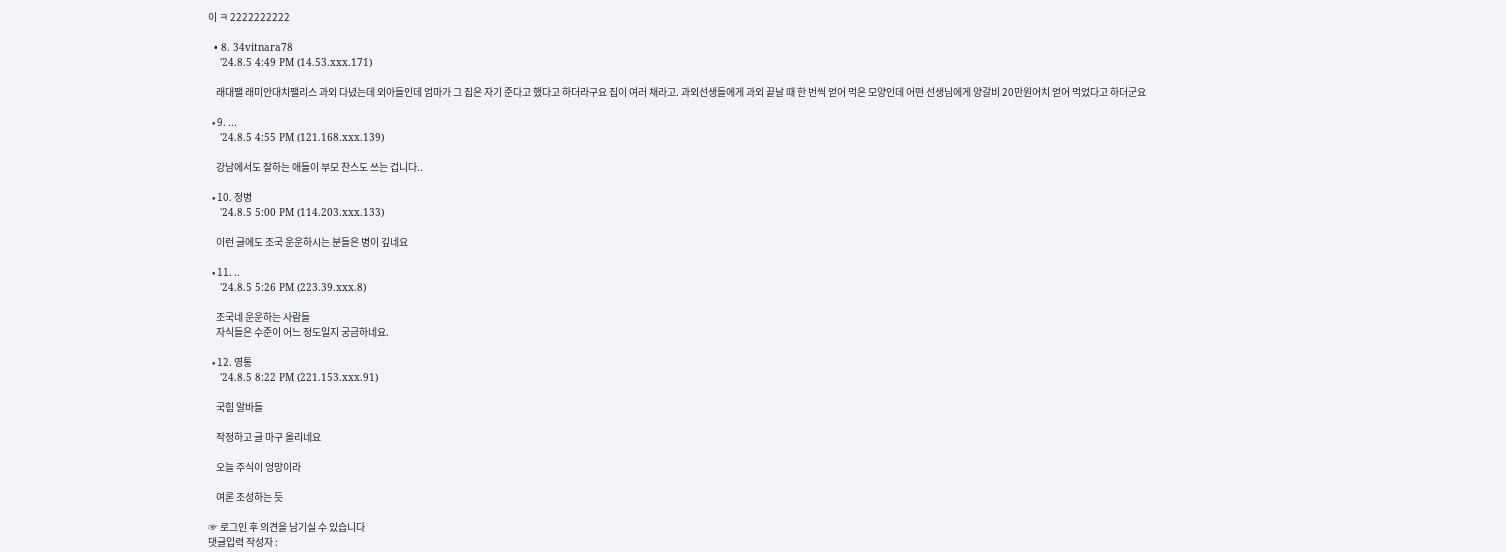이 ㅋ 2222222222

  • 8. 34vitnara78
    '24.8.5 4:49 PM (14.53.xxx.171)

    래대팰 래미안대치팰리스 과외 다녔는데 외아들인데 엄마가 그 집은 자기 준다고 했다고 하더라구요 집이 여러 채라고. 과외선생들에게 과외 끝날 때 한 번씩 얻어 먹은 모양인데 어떤 선생님에게 양갈비 20만원어치 얻어 먹었다고 하더군요

  • 9. ...
    '24.8.5 4:55 PM (121.168.xxx.139)

    강남에서도 잘하는 애들이 부모 찬스도 쓰는 겁니다..

  • 10. 정병
    '24.8.5 5:00 PM (114.203.xxx.133)

    이런 글에도 조국 운운하시는 분들은 병이 깊네요

  • 11. ..
    '24.8.5 5:26 PM (223.39.xxx.8)

    조국네 운운하는 사람들
    자식들은 수준이 어느 정도일지 궁금하네요.

  • 12. 영통
    '24.8.5 8:22 PM (221.153.xxx.91)

    국힘 알바들

    작정하고 글 마구 올리네요

    오늘 주식이 엉망이라

    여론 조성하는 듯

☞ 로그인 후 의견을 남기실 수 있습니다
댓글입력 작성자 :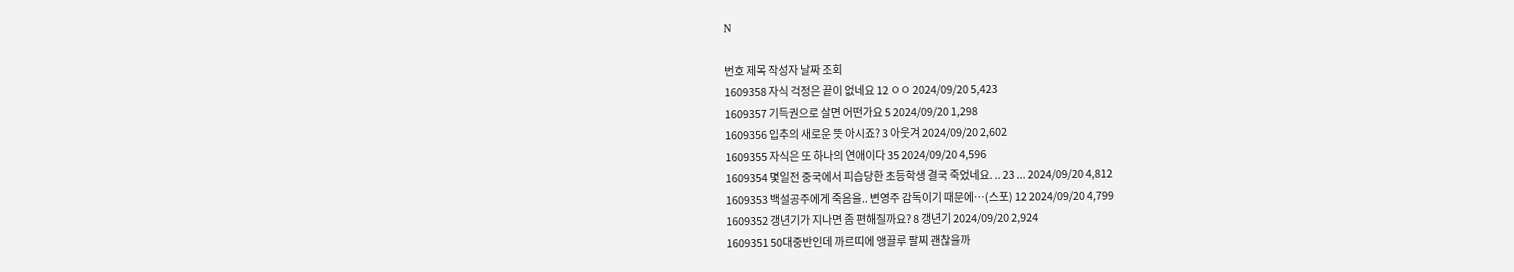N

번호 제목 작성자 날짜 조회
1609358 자식 걱정은 끝이 없네요 12 ㅇㅇ 2024/09/20 5,423
1609357 기득권으로 살면 어떤가요 5 2024/09/20 1,298
1609356 입추의 새로운 뜻 아시죠? 3 아웃겨 2024/09/20 2,602
1609355 자식은 또 하나의 연애이다 35 2024/09/20 4,596
1609354 몇일전 중국에서 피습당한 초등학생 결국 죽었네요. .. 23 ... 2024/09/20 4,812
1609353 백설공주에게 죽음을.. 변영주 감독이기 때문에…(스포) 12 2024/09/20 4,799
1609352 갱년기가 지나면 좀 편해질까요? 8 갱년기 2024/09/20 2,924
1609351 50대중반인데 까르띠에 앵끌루 팔찌 괜찮을까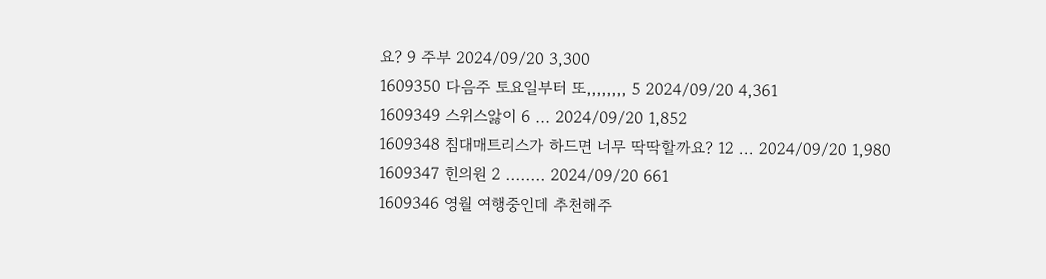요? 9 주부 2024/09/20 3,300
1609350 다음주 토요일부터 또,,,,,,,, 5 2024/09/20 4,361
1609349 스위스앓이 6 ... 2024/09/20 1,852
1609348 침대매트리스가 하드면 너무 딱딱할까요? 12 ... 2024/09/20 1,980
1609347 힌의원 2 ........ 2024/09/20 661
1609346 영월 여행중인데 추천해주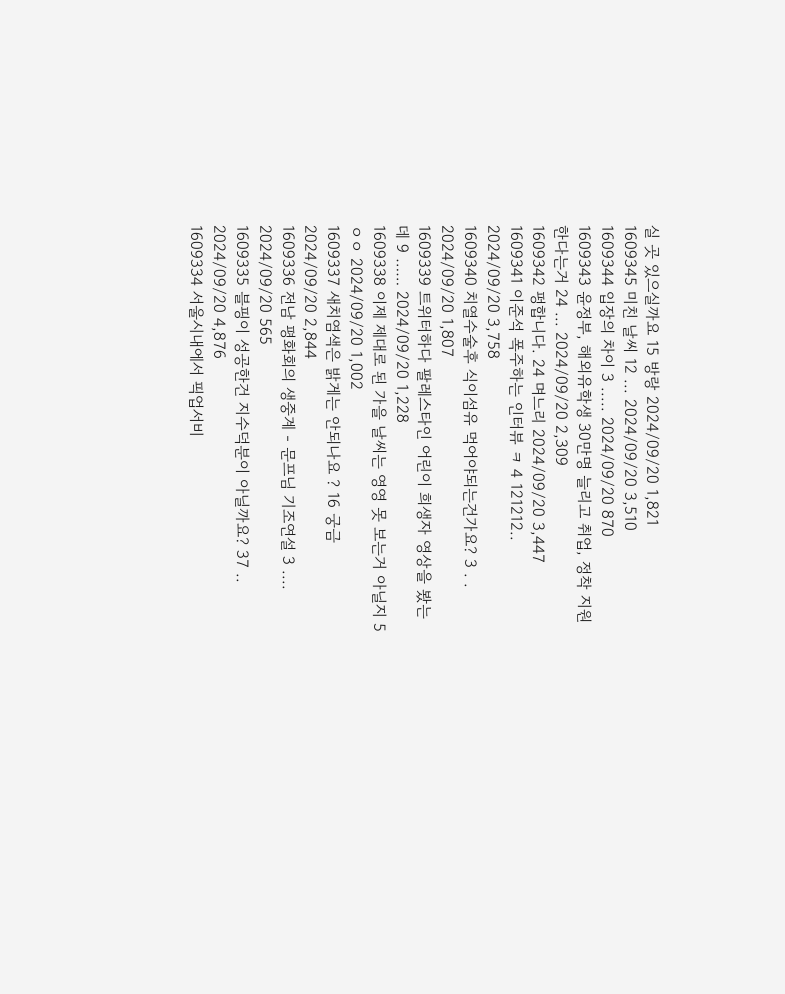실 곳 있으실까요 15 방랑 2024/09/20 1,821
1609345 미친 날씨 12 ... 2024/09/20 3,510
1609344 입장의 차이 3 ..... 2024/09/20 870
1609343 윤정부, 해외유학생 30만명 늘리고 취업, 정착 지원한다는거 24 ... 2024/09/20 2,309
1609342 펑합니다. 24 며느리 2024/09/20 3,447
1609341 이준석 폭주하는 인터뷰 ㅋ 4 121212.. 2024/09/20 3,758
1609340 치열수술후 식이섬유 먹어야되는건가요? 3 . . 2024/09/20 1,807
1609339 트위터하다 팔레스타인 어린이 희생자 영상을 봤는데 9 …… 2024/09/20 1,228
1609338 이제 제대로 된 가을 날씨는 영영 못 보는거 아닐지 5 ㅇㅇ 2024/09/20 1,002
1609337 새치염색은 밝게는 안되나요 ? 16 궁금 2024/09/20 2,844
1609336 전남 평화회의 생중계 - 문프님 기조연설 3 .... 2024/09/20 565
1609335 블핑이 성공한건 지수덕분이 아닐까요? 37 .. 2024/09/20 4,876
1609334 서울시내에서 픽업서비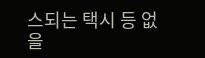스되는 택시 등 없을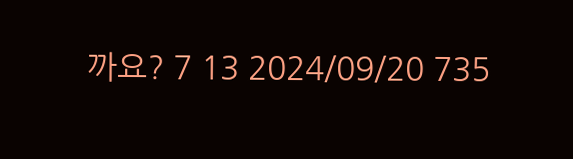까요? 7 13 2024/09/20 735